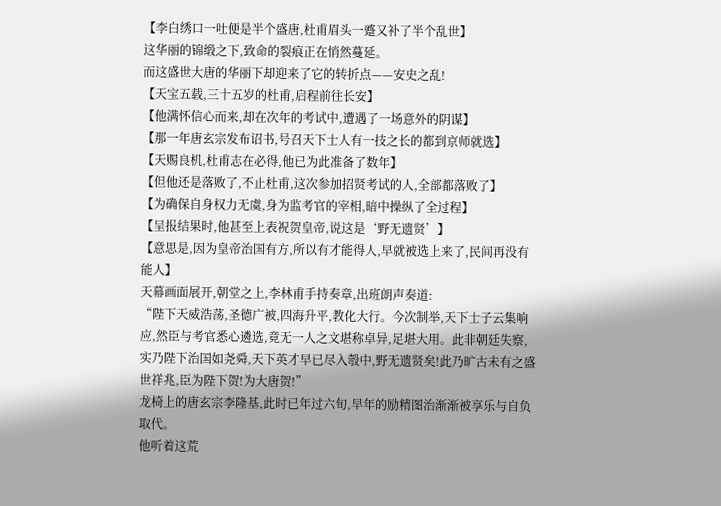【李白绣口一吐便是半个盛唐,杜甫眉头一蹙又补了半个乱世】
这华丽的锦缎之下,致命的裂痕正在悄然蔓延。
而这盛世大唐的华丽下却迎来了它的转折点——安史之乱!
【天宝五载,三十五岁的杜甫,启程前往长安】
【他满怀信心而来,却在次年的考试中,遭遇了一场意外的阴谋】
【那一年唐玄宗发布诏书,号召天下士人有一技之长的都到京师就选】
【天赐良机,杜甫志在必得,他已为此准备了数年】
【但他还是落败了,不止杜甫,这次参加招贤考试的人,全部都落败了】
【为确保自身权力无虞,身为监考官的宰相,暗中操纵了全过程】
【呈报结果时,他甚至上表祝贺皇帝,说这是‘野无遗贤’】
【意思是,因为皇帝治国有方,所以有才能得人,早就被选上来了,民间再没有能人】
天幕画面展开,朝堂之上,李林甫手持奏章,出班朗声奏道:
“陛下天威浩荡,圣德广被,四海升平,教化大行。今次制举,天下士子云集响应,然臣与考官悉心遴选,竟无一人之文堪称卓异,足堪大用。此非朝廷失察,实乃陛下治国如尧舜,天下英才早已尽入彀中,野无遗贤矣!此乃旷古未有之盛世祥兆,臣为陛下贺!为大唐贺!”
龙椅上的唐玄宗李隆基,此时已年过六旬,早年的励精图治渐渐被享乐与自负取代。
他听着这荒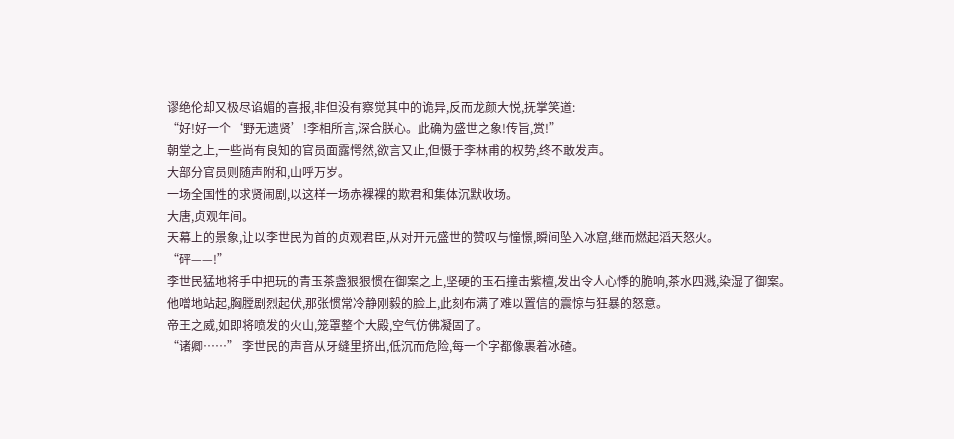谬绝伦却又极尽谄媚的喜报,非但没有察觉其中的诡异,反而龙颜大悦,抚掌笑道:
“好!好一个‘野无遗贤’!李相所言,深合朕心。此确为盛世之象!传旨,赏!”
朝堂之上,一些尚有良知的官员面露愕然,欲言又止,但慑于李林甫的权势,终不敢发声。
大部分官员则随声附和,山呼万岁。
一场全国性的求贤闹剧,以这样一场赤裸裸的欺君和集体沉默收场。
大唐,贞观年间。
天幕上的景象,让以李世民为首的贞观君臣,从对开元盛世的赞叹与憧憬,瞬间坠入冰窟,继而燃起滔天怒火。
“砰——!”
李世民猛地将手中把玩的青玉茶盏狠狠惯在御案之上,坚硬的玉石撞击紫檀,发出令人心悸的脆响,茶水四溅,染湿了御案。
他噌地站起,胸膛剧烈起伏,那张惯常冷静刚毅的脸上,此刻布满了难以置信的震惊与狂暴的怒意。
帝王之威,如即将喷发的火山,笼罩整个大殿,空气仿佛凝固了。
“诸卿……” 李世民的声音从牙缝里挤出,低沉而危险,每一个字都像裹着冰碴。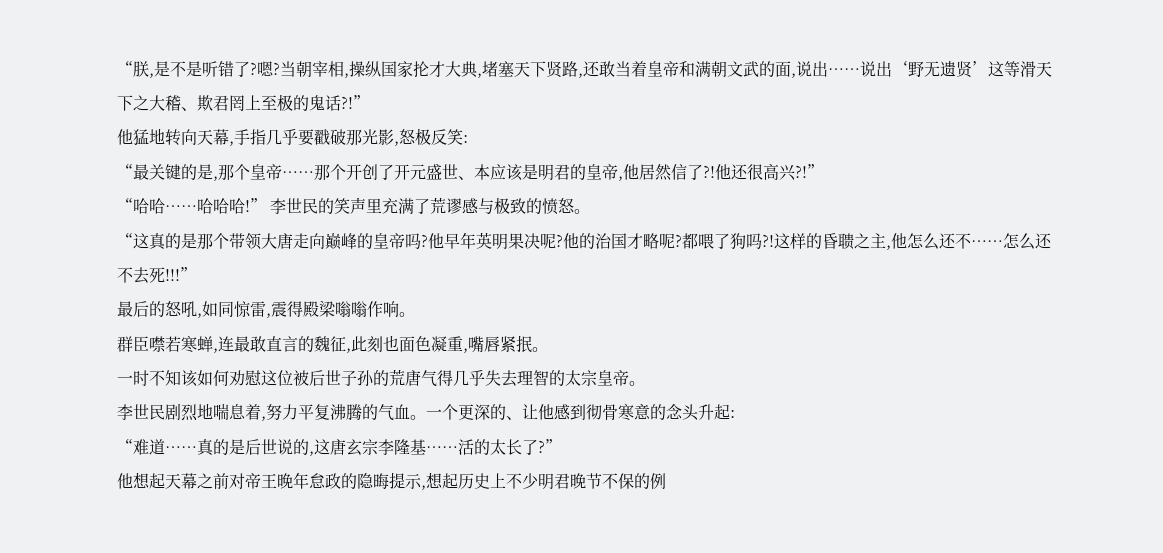“朕,是不是听错了?嗯?当朝宰相,操纵国家抡才大典,堵塞天下贤路,还敢当着皇帝和满朝文武的面,说出……说出‘野无遗贤’这等滑天下之大稽、欺君罔上至极的鬼话?!”
他猛地转向天幕,手指几乎要戳破那光影,怒极反笑:
“最关键的是,那个皇帝……那个开创了开元盛世、本应该是明君的皇帝,他居然信了?!他还很高兴?!”
“哈哈……哈哈哈!” 李世民的笑声里充满了荒谬感与极致的愤怒。
“这真的是那个带领大唐走向巅峰的皇帝吗?他早年英明果决呢?他的治国才略呢?都喂了狗吗?!这样的昏聩之主,他怎么还不……怎么还不去死!!!”
最后的怒吼,如同惊雷,震得殿梁嗡嗡作响。
群臣噤若寒蝉,连最敢直言的魏征,此刻也面色凝重,嘴唇紧抿。
一时不知该如何劝慰这位被后世子孙的荒唐气得几乎失去理智的太宗皇帝。
李世民剧烈地喘息着,努力平复沸腾的气血。一个更深的、让他感到彻骨寒意的念头升起:
“难道……真的是后世说的,这唐玄宗李隆基……活的太长了?”
他想起天幕之前对帝王晚年怠政的隐晦提示,想起历史上不少明君晚节不保的例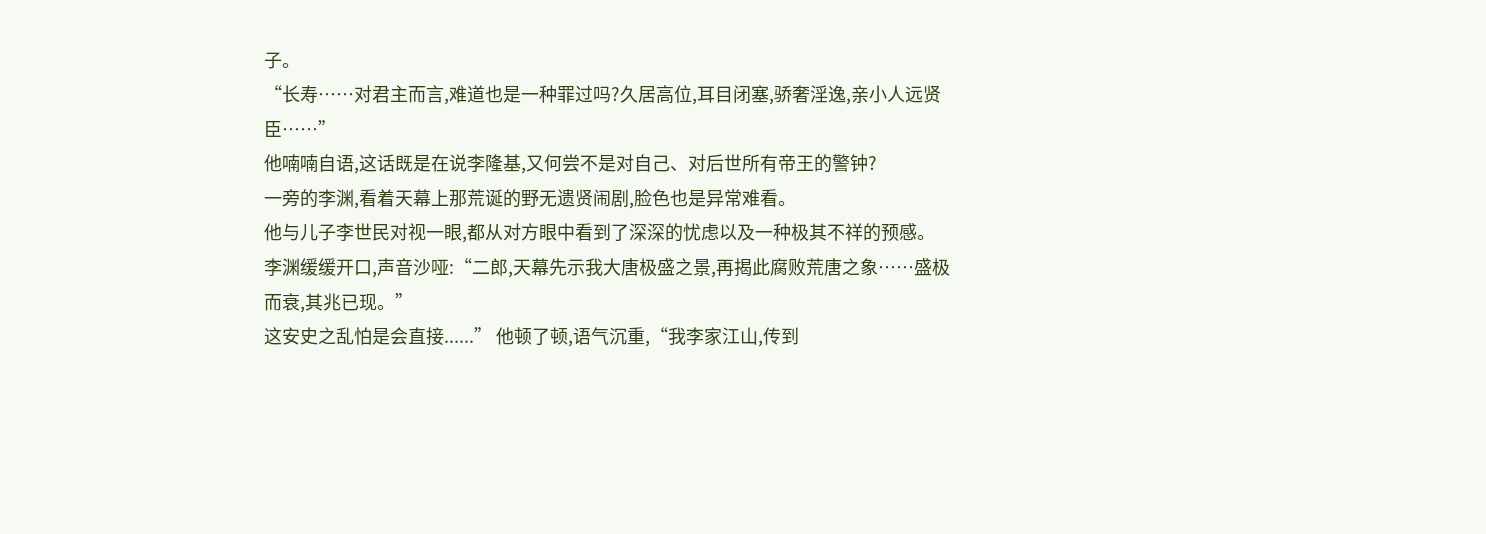子。
“长寿……对君主而言,难道也是一种罪过吗?久居高位,耳目闭塞,骄奢淫逸,亲小人远贤臣……”
他喃喃自语,这话既是在说李隆基,又何尝不是对自己、对后世所有帝王的警钟?
一旁的李渊,看着天幕上那荒诞的野无遗贤闹剧,脸色也是异常难看。
他与儿子李世民对视一眼,都从对方眼中看到了深深的忧虑以及一种极其不祥的预感。
李渊缓缓开口,声音沙哑:“二郎,天幕先示我大唐极盛之景,再揭此腐败荒唐之象……盛极而衰,其兆已现。”
这安史之乱怕是会直接......” 他顿了顿,语气沉重,“我李家江山,传到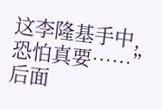这李隆基手中,恐怕真要……”
后面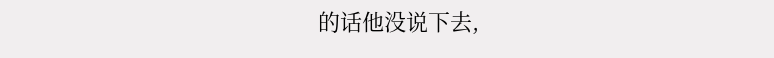的话他没说下去,